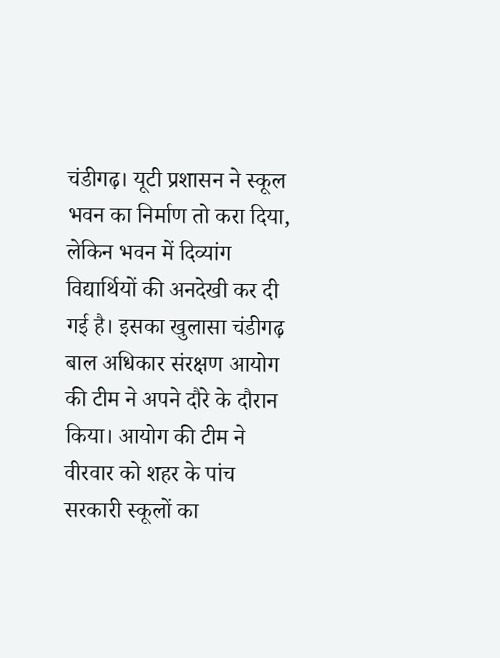चंडीगढ़। यूटी प्रशासन ने स्कूल भवन का निर्माण तो करा दिया, लेकिन भवन में दिव्यांग विद्यार्थियों की अनदेखी कर दी गई है। इसका खुलासा चंडीगढ़ बाल अधिकार संरक्षण आयोग की टीम ने अपने दौरे के दौरान किया। आयोग की टीम ने वीरवार को शहर के पांच सरकारी स्कूलों का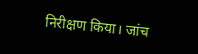निरीक्षण किया। जांच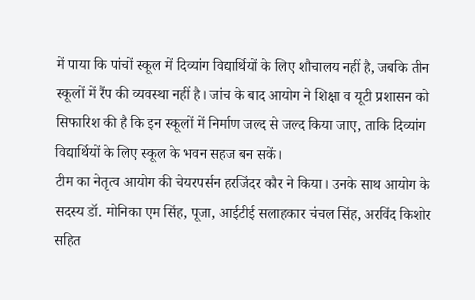में पाया कि पांचों स्कूल में दिव्यांग विद्यार्थियों के लिए शौचालय नहीं है, जबकि तीन स्कूलों में रैंप की व्यवस्था नहीं है। जांच के बाद आयोग ने शिक्षा व यूटी प्रशासन को सिफारिश की है कि इन स्कूलों में निर्माण जल्द से जल्द किया जाए, ताकि दिव्यांग विद्यार्थियों के लिए स्कूल के भवन सहज बन सकें।
टीम का नेतृत्व आयोग की चेयरपर्सन हरजिंदर कौर ने किया। उनके साथ आयोग के सदस्य डॉ. मोनिका एम सिंह, पूजा, आईटीई सलाहकार चंचल सिंह, अरविंद किशोर सहित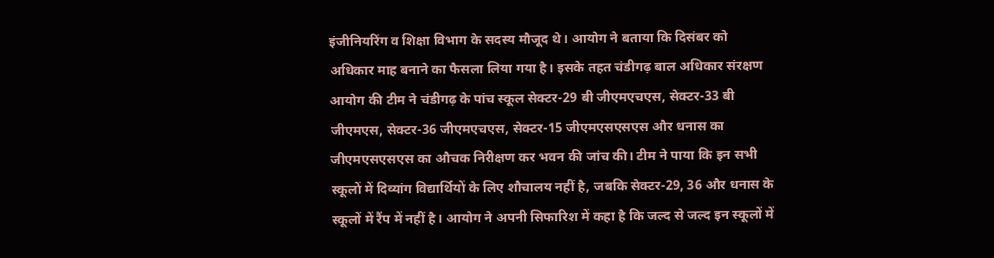इंजीनियरिंग व शिक्षा विभाग के सदस्य मौजूद थे। आयोग ने बताया कि दिसंबर को अधिकार माह बनाने का फैसला लिया गया है। इसके तहत चंडीगढ़ बाल अधिकार संरक्षण आयोग की टीम ने चंडीगढ़ के पांच स्कूल सेक्टर-29 बी जीएमएचएस, सेक्टर-33 बी जीएमएस, सेक्टर-36 जीएमएचएस, सेक्टर-15 जीएमएसएसएस और धनास का जीएमएसएसएस का औचक निरीक्षण कर भवन की जांच की। टीम ने पाया कि इन सभी स्कूलों में दिव्यांग विद्यार्थियों के लिए शौचालय नहीं है, जबकि सेक्टर-29, 36 और धनास के स्कूलों में रैंप में नहीं है। आयोग ने अपनी सिफारिश में कहा है कि जल्द से जल्द इन स्कूलों में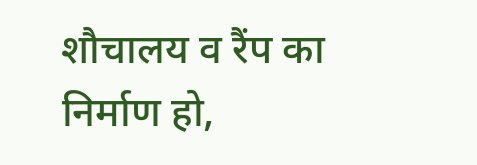शौचालय व रैंप का निर्माण हो,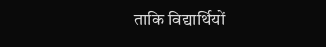ताकि विद्यार्थियों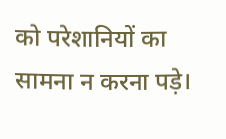को परेशानियों का सामना न करना पड़े।